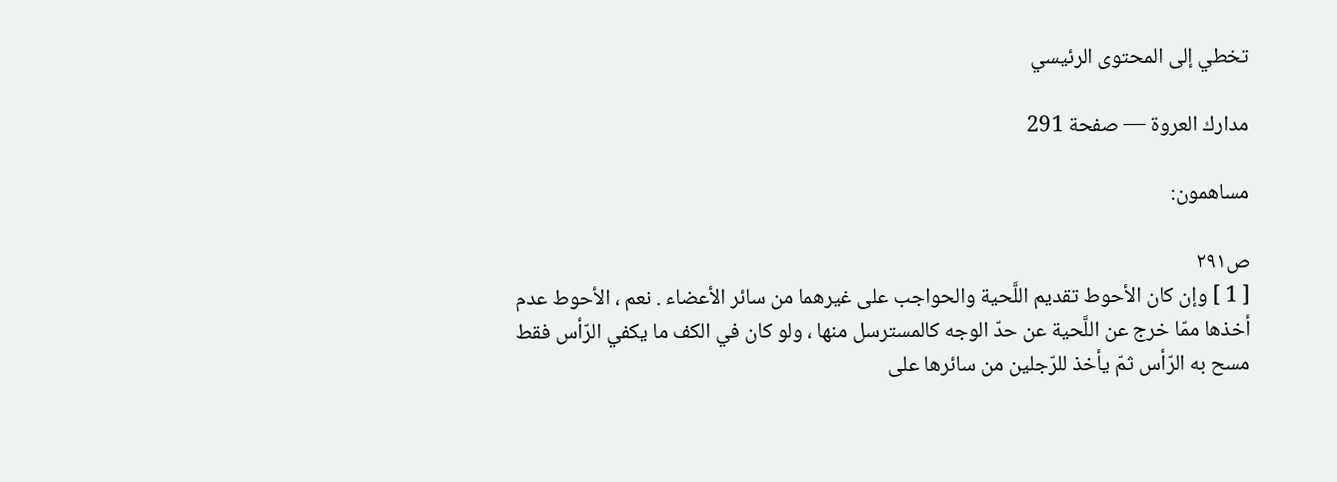تخطي إلى المحتوى الرئيسي

مدارك العروة — صفحة 291

مساهمون:

ص٢٩١
[ 1 ] وإن كان الأحوط تقديم اللَّحية والحواجب على غيرهما من سائر الأعضاء . نعم ، الأحوط عدم أخذها ممّا خرج عن اللَّحية عن حدّ الوجه كالمسترسل منها ، ولو كان في الكف ما يكفي الرّأس فقط مسح به الرّأس ثمّ يأخذ للرّجلين من سائرها على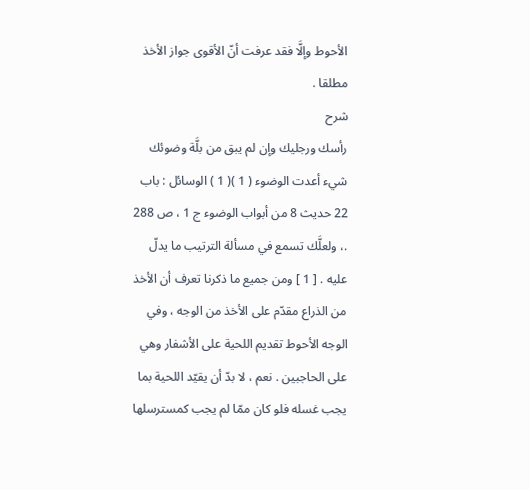الأحوط وإلَّا فقد عرفت أنّ الأقوى جواز الأخذ مطلقا .
شرح
رأسك ورجليك وإن لم يبق من بلَّة وضوئك شيء أعدت الوضوء ( 1 )( 1 ) الوسائل : باب 22 حديث 8 من أبواب الوضوء ج 1 ، ص 288 .، ولعلَّك تسمع في مسألة الترتيب ما يدلّ عليه . [ 1 ] ومن جميع ما ذكرنا تعرف أن الأخذ من الذراع مقدّم على الأخذ من الوجه ، وفي الوجه الأحوط تقديم اللحية على الأشفار وهي على الحاجبين . نعم ، لا بدّ أن يقيّد اللحية بما يجب غسله فلو كان ممّا لم يجب كمسترسلها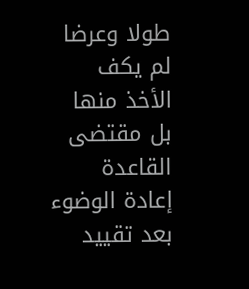طولا وعرضا لم يكف الأخذ منها بل مقتضى القاعدة إعادة الوضوء بعد تقييد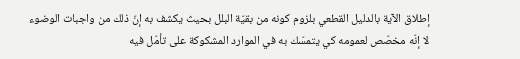إطلاق الآية بالدليل القطعي بلزوم كونه من بقيّة البلل بحيث يكشف به إنّ ذلك من واجبات الوضوء لا إنّه مخصّص لعمومه كي يتمسّك به في الموارد المشكوكة على تأمّل فيه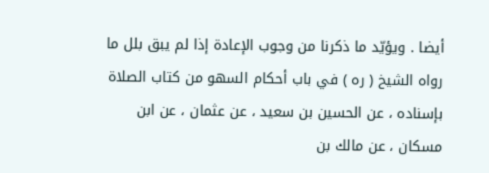أيضا . ويؤيّد ما ذكرنا من وجوب الإعادة إذا لم يبق بلل ما رواه الشيخ ( ره ) في باب أحكام السهو من كتاب الصلاة بإسناده ، عن الحسين بن سعيد ، عن عثمان ، عن ابن مسكان ، عن مالك بن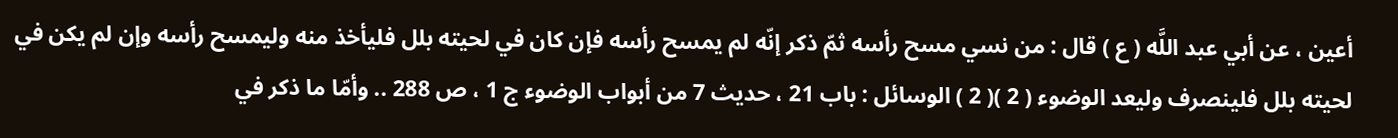أعين ، عن أبي عبد اللَّه ( ع ) قال : من نسي مسح رأسه ثمّ ذكر إنّه لم يمسح رأسه فإن كان في لحيته بلل فليأخذ منه وليمسح رأسه وإن لم يكن في لحيته بلل فلينصرف وليعد الوضوء ( 2 )( 2 ) الوسائل : باب 21 ، حديث 7 من أبواب الوضوء ج 1 ، ص 288 .. وأمّا ما ذكر في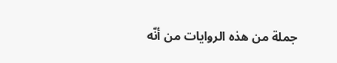جملة من هذه الروايات من أنّه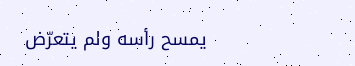يمسح رأسه ولم يتعرّض